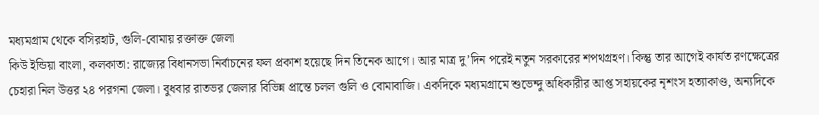মধ্যমগ্রাম থেকে বসিরহাট, গুলি-বোমায় রক্তাক্ত জেলা
কিউ ইন্ডিয়া বাংলা, কলকাতা: রাজ্যের বিধানসভা নির্বাচনের ফল প্রকাশ হয়েছে দিন তিনেক আগে। আর মাত্র দু’দিন পরেই নতুন সরকারের শপথগ্রহণ। কিন্তু তার আগেই কার্যত রণক্ষেত্রের চেহারা নিল উত্তর ২৪ পরগনা জেলা। বুধবার রাতভর জেলার বিভিন্ন প্রান্তে চলল গুলি ও বোমাবাজি। একদিকে মধ্যমগ্রামে শুভেন্দু অধিকারীর আপ্ত সহায়কের নৃশংস হত্যাকাণ্ড, অন্যদিকে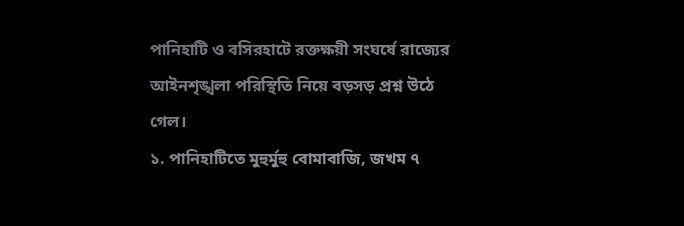পানিহাটি ও বসিরহাটে রক্তক্ষয়ী সংঘর্ষে রাজ্যের আইনশৃঙ্খলা পরিস্থিতি নিয়ে বড়সড় প্রশ্ন উঠে গেল।
১. পানিহাটিতে মুহুর্মুহু বোমাবাজি, জখম ৭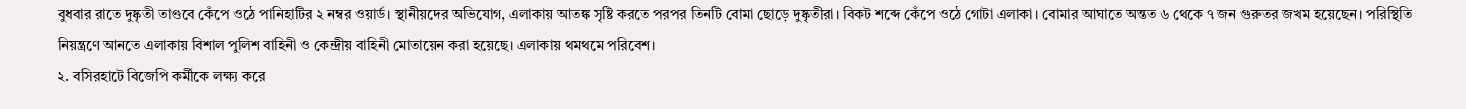বুধবার রাতে দুষ্কৃতী তাণ্ডবে কেঁপে ওঠে পানিহাটির ২ নম্বর ওয়ার্ড। স্থানীয়দের অভিযোগ, এলাকায় আতঙ্ক সৃষ্টি করতে পরপর তিনটি বোমা ছোড়ে দুষ্কৃতীরা। বিকট শব্দে কেঁপে ওঠে গোটা এলাকা। বোমার আঘাতে অন্তত ৬ থেকে ৭ জন গুরুতর জখম হয়েছেন। পরিস্থিতি নিয়ন্ত্রণে আনতে এলাকায় বিশাল পুলিশ বাহিনী ও কেন্দ্রীয় বাহিনী মোতায়েন করা হয়েছে। এলাকায় থমথমে পরিবেশ।
২. বসিরহাটে বিজেপি কর্মীকে লক্ষ্য করে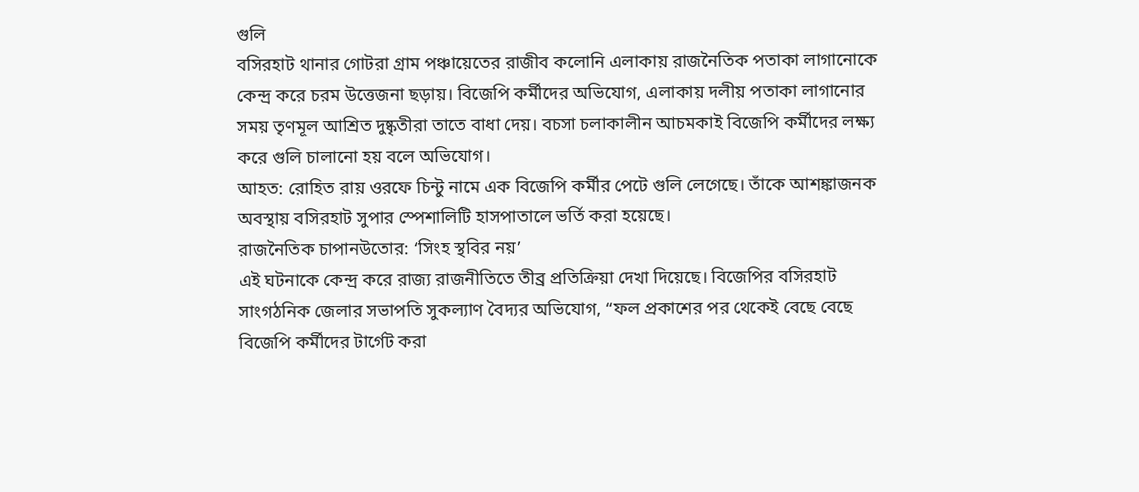গুলি
বসিরহাট থানার গোটরা গ্রাম পঞ্চায়েতের রাজীব কলোনি এলাকায় রাজনৈতিক পতাকা লাগানোকে কেন্দ্র করে চরম উত্তেজনা ছড়ায়। বিজেপি কর্মীদের অভিযোগ, এলাকায় দলীয় পতাকা লাগানোর সময় তৃণমূল আশ্রিত দুষ্কৃতীরা তাতে বাধা দেয়। বচসা চলাকালীন আচমকাই বিজেপি কর্মীদের লক্ষ্য করে গুলি চালানো হয় বলে অভিযোগ।
আহত: রোহিত রায় ওরফে চিন্টু নামে এক বিজেপি কর্মীর পেটে গুলি লেগেছে। তাঁকে আশঙ্কাজনক অবস্থায় বসিরহাট সুপার স্পেশালিটি হাসপাতালে ভর্তি করা হয়েছে।
রাজনৈতিক চাপানউতোর: ‘সিংহ স্থবির নয়’
এই ঘটনাকে কেন্দ্র করে রাজ্য রাজনীতিতে তীব্র প্রতিক্রিয়া দেখা দিয়েছে। বিজেপির বসিরহাট সাংগঠনিক জেলার সভাপতি সুকল্যাণ বৈদ্যর অভিযোগ, “ফল প্রকাশের পর থেকেই বেছে বেছে বিজেপি কর্মীদের টার্গেট করা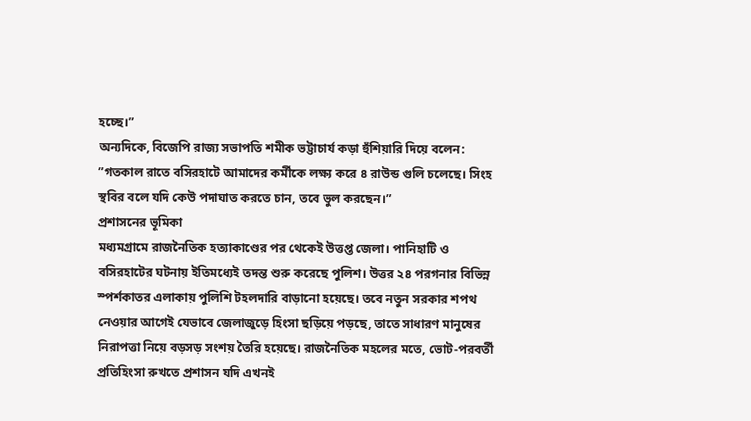হচ্ছে।”
অন্যদিকে, বিজেপি রাজ্য সভাপতি শমীক ভট্টাচার্য কড়া হুঁশিয়ারি দিয়ে বলেন: ”গতকাল রাতে বসিরহাটে আমাদের কর্মীকে লক্ষ্য করে ৪ রাউন্ড গুলি চলেছে। সিংহ স্থবির বলে যদি কেউ পদাঘাত করতে চান, তবে ভুল করছেন।”
প্রশাসনের ভূমিকা
মধ্যমগ্রামে রাজনৈতিক হত্যাকাণ্ডের পর থেকেই উত্তপ্ত জেলা। পানিহাটি ও বসিরহাটের ঘটনায় ইতিমধ্যেই তদন্ত শুরু করেছে পুলিশ। উত্তর ২৪ পরগনার বিভিন্ন স্পর্শকাতর এলাকায় পুলিশি টহলদারি বাড়ানো হয়েছে। তবে নতুন সরকার শপথ নেওয়ার আগেই যেভাবে জেলাজুড়ে হিংসা ছড়িয়ে পড়ছে, তাতে সাধারণ মানুষের নিরাপত্তা নিয়ে বড়সড় সংশয় তৈরি হয়েছে। রাজনৈতিক মহলের মতে, ভোট-পরবর্তী প্রতিহিংসা রুখতে প্রশাসন যদি এখনই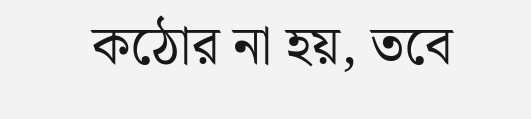কঠোর না হয়, তবে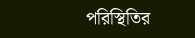পরিস্থিতির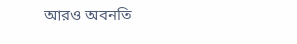আরও অবনতি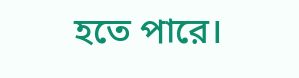হতে পারে।